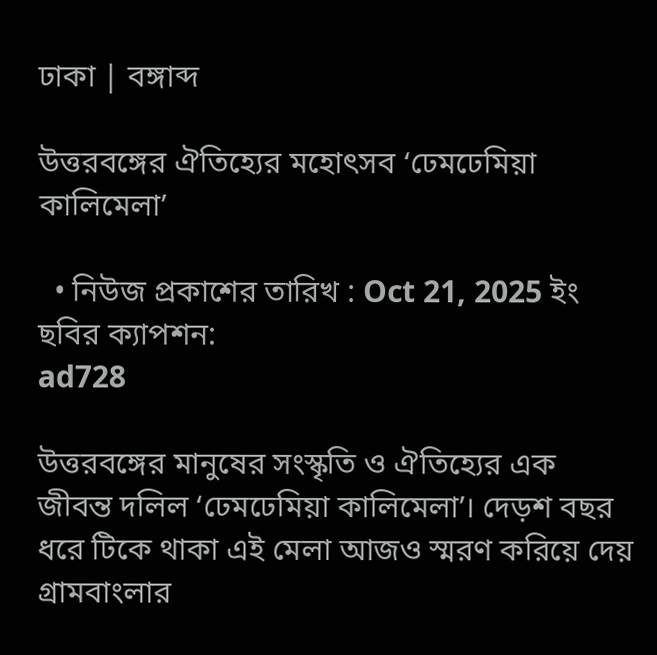ঢাকা | বঙ্গাব্দ

উত্তরবঙ্গের ঐতিহ্যের মহোৎসব ‘ঢেমঢেমিয়া কালিমেলা’

  • নিউজ প্রকাশের তারিখ : Oct 21, 2025 ইং
ছবির ক্যাপশন:
ad728

উত্তরবঙ্গের মানুষের সংস্কৃতি ও ঐতিহ্যের এক জীবন্ত দলিল ‘ঢেমঢেমিয়া কালিমেলা’। দেড়শ বছর ধরে টিকে থাকা এই মেলা আজও স্মরণ করিয়ে দেয় গ্রামবাংলার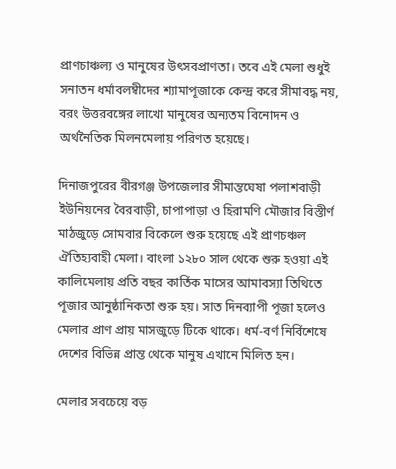প্রাণচাঞ্চল্য ও মানুষের উৎসবপ্রাণতা। তবে এই মেলা শুধুই সনাতন ধর্মাবলম্বীদের শ্যামাপূজাকে কেন্দ্র করে সীমাবদ্ধ নয়, বরং উত্তরবঙ্গের লাখো মানুষের অন্যতম বিনোদন ও অর্থনৈতিক মিলনমেলায় পরিণত হয়েছে।

দিনাজপুরের বীরগঞ্জ উপজেলার সীমান্তঘেষা পলাশবাড়ী ইউনিয়নের বৈরবাড়ী, চাপাপাড়া ও হিরামণি মৌজার বিস্তীর্ণ মাঠজুড়ে সোমবার বিকেলে শুরু হয়েছে এই প্রাণচঞ্চল ঐতিহ্যবাহী মেলা। বাংলা ১২৮০ সাল থেকে শুরু হওয়া এই কালিমেলায় প্রতি বছর কার্তিক মাসের আমাবস্যা তিথিতে পূজার আনুষ্ঠানিকতা শুরু হয়। সাত দিনব্যাপী পূজা হলেও মেলার প্রাণ প্রায় মাসজুড়ে টিকে থাকে। ধর্ম-বর্ণ নির্বিশেষে দেশের বিভিন্ন প্রান্ত থেকে মানুষ এখানে মিলিত হন।

মেলার সবচেয়ে বড়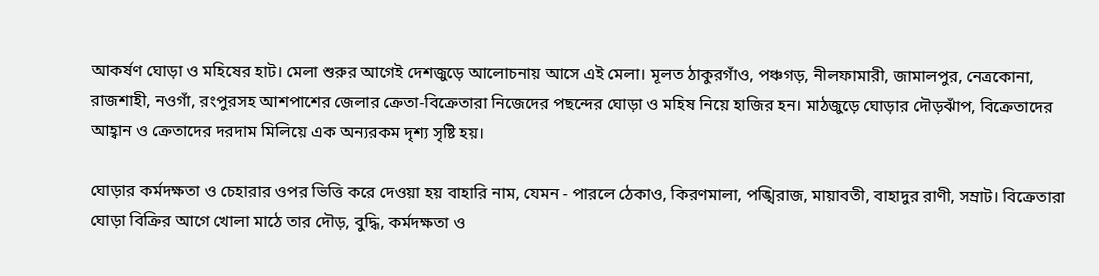আকর্ষণ ঘোড়া ও মহিষের হাট। মেলা শুরুর আগেই দেশজুড়ে আলোচনায় আসে এই মেলা। মূলত ঠাকুরগাঁও, পঞ্চগড়, নীলফামারী, জামালপুর, নেত্রকোনা, রাজশাহী, নওগাঁ, রংপুরসহ আশপাশের জেলার ক্রেতা-বিক্রেতারা নিজেদের পছন্দের ঘোড়া ও মহিষ নিয়ে হাজির হন। মাঠজুড়ে ঘোড়ার দৌড়ঝাঁপ, বিক্রেতাদের আহ্বান ও ক্রেতাদের দরদাম মিলিয়ে এক অন্যরকম দৃশ্য সৃষ্টি হয়।

ঘোড়ার কর্মদক্ষতা ও চেহারার ওপর ভিত্তি করে দেওয়া হয় বাহারি নাম, যেমন - পারলে ঠেকাও, কিরণমালা, পঙ্খিরাজ, মায়াবতী, বাহাদুর রাণী, সম্রাট। বিক্রেতারা ঘোড়া বিক্রির আগে খোলা মাঠে তার দৌড়, বুদ্ধি, কর্মদক্ষতা ও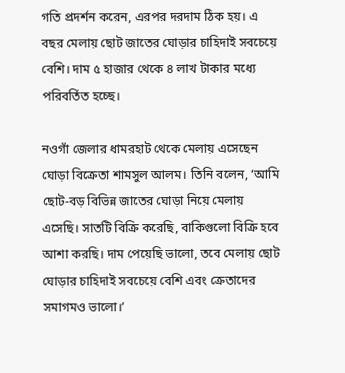গতি প্রদর্শন করেন, এরপর দরদাম ঠিক হয়। এ বছর মেলায় ছোট জাতের ঘোড়ার চাহিদাই সবচেয়ে বেশি। দাম ৫ হাজার থেকে ৪ লাখ টাকার মধ্যে পরিবর্তিত হচ্ছে।

নওগাঁ জেলার ধামরহাট থেকে মেলায় এসেছেন ঘোড়া বিক্রেতা শামসুল আলম। তিনি বলেন, ‘আমি ছোট-বড় বিভিন্ন জাতের ঘোড়া নিয়ে মেলায় এসেছি। সাতটি বিক্রি করেছি, বাকিগুলো বিক্রি হবে আশা করছি। দাম পেয়েছি ভালো, তবে মেলায় ছোট ঘোড়ার চাহিদাই সবচেয়ে বেশি এবং ক্রেতাদের সমাগমও ভালো।’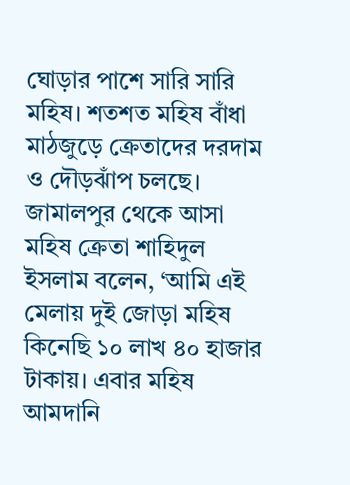ঘোড়ার পাশে সারি সারি মহিষ। শতশত মহিষ বাঁধা মাঠজুড়ে ক্রেতাদের দরদাম ও দৌড়ঝাঁপ চলছে। জামালপুর থেকে আসা মহিষ ক্রেতা শাহিদুল ইসলাম বলেন, ‘আমি এই মেলায় দুই জোড়া মহিষ কিনেছি ১০ লাখ ৪০ হাজার টাকায়। এবার মহিষ আমদানি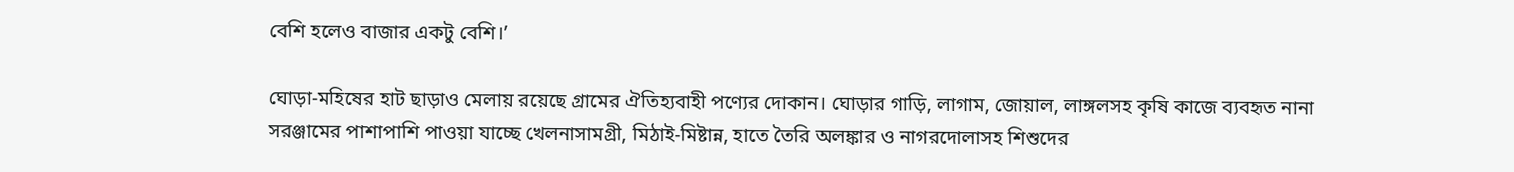বেশি হলেও বাজার একটু বেশি।’

ঘোড়া-মহিষের হাট ছাড়াও মেলায় রয়েছে গ্রামের ঐতিহ্যবাহী পণ্যের দোকান। ঘোড়ার গাড়ি, লাগাম, জোয়াল, লাঙ্গলসহ কৃষি কাজে ব্যবহৃত নানা সরঞ্জামের পাশাপাশি পাওয়া যাচ্ছে খেলনাসামগ্রী, মিঠাই-মিষ্টান্ন, হাতে তৈরি অলঙ্কার ও নাগরদোলাসহ শিশুদের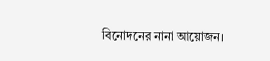বিনোদনের নানা আয়োজন।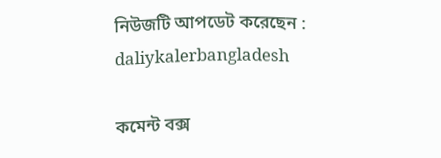নিউজটি আপডেট করেছেন : daliykalerbangladesh

কমেন্ট বক্স